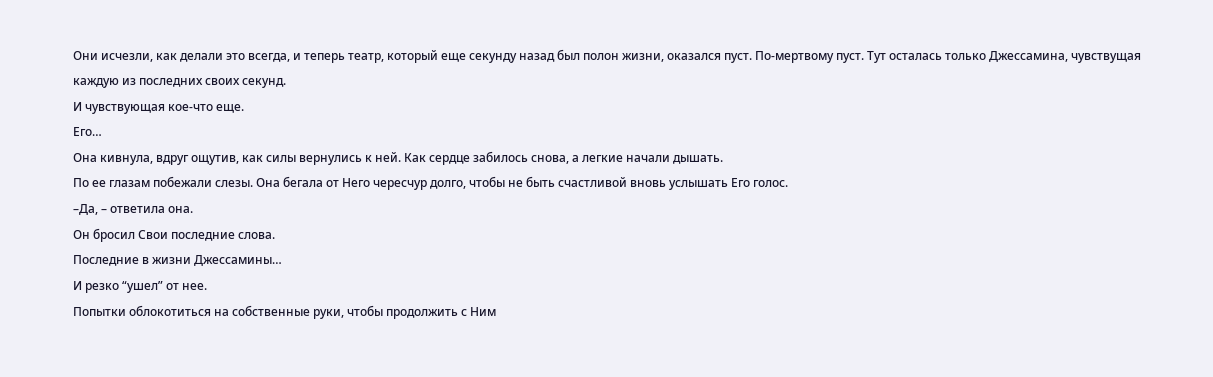Они исчезли, как делали это всегда, и теперь театр, который еще секунду назад был полон жизни, оказался пуст. По-мертвому пуст. Тут осталась только Джессамина, чувствущая каждую из последних своих секунд.
И чувствующая кое-что еще.
Его…
Она кивнула, вдруг ощутив, как силы вернулись к ней. Как сердце забилось снова, а легкие начали дышать.
По ее глазам побежали слезы. Она бегала от Него чересчур долго, чтобы не быть счастливой вновь услышать Его голос.
–Да, – ответила она.
Он бросил Свои последние слова.
Последние в жизни Джессамины…
И резко “ушел” от нее.
Попытки облокотиться на собственные руки, чтобы продолжить с Ним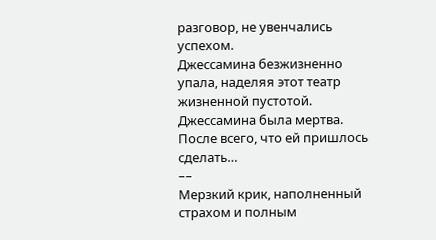разговор, не увенчались успехом.
Джессамина безжизненно упала, наделяя этот театр жизненной пустотой.
Джессамина была мертва.
После всего, что ей пришлось сделать…
––
Мерзкий крик, наполненный страхом и полным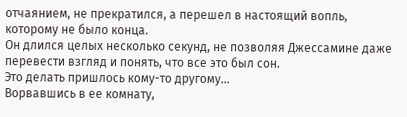отчаянием, не прекратился, а перешел в настоящий вопль, которому не было конца.
Он длился целых несколько секунд, не позволяя Джессамине даже перевести взгляд и понять, что все это был сон.
Это делать пришлось кому-то другому…
Ворвавшись в ее комнату,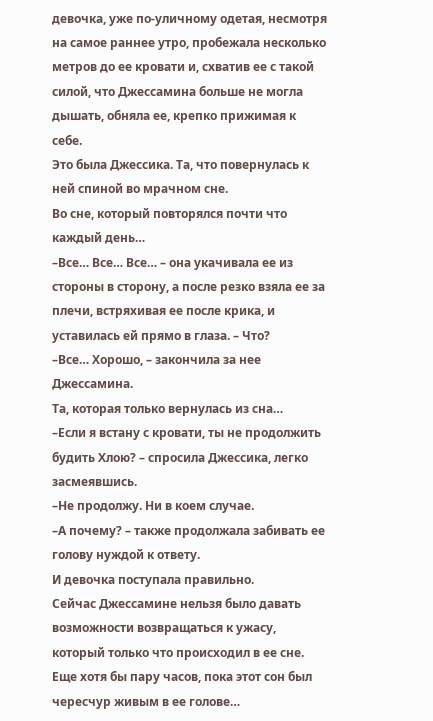девочка, уже по-уличному одетая, несмотря на самое раннее утро, пробежала несколько метров до ее кровати и, схватив ее с такой силой, что Джессамина больше не могла дышать, обняла ее, крепко прижимая к себе.
Это была Джессика. Та, что повернулась к ней спиной во мрачном сне.
Во сне, который повторялся почти что каждый день…
–Все… Все… Все… – она укачивала ее из стороны в сторону, а после резко взяла ее за плечи, встряхивая ее после крика, и уставилась ей прямо в глаза. – Что?
–Все… Хорошо, – закончила за нее Джессамина.
Та, которая только вернулась из сна…
–Если я встану с кровати, ты не продолжить будить Хлою? – спросила Джессика, легко засмеявшись.
–Не продолжу. Ни в коем случае.
–А почему? – также продолжала забивать ее голову нуждой к ответу.
И девочка поступала правильно.
Сейчас Джессамине нельзя было давать возможности возвращаться к ужасу, который только что происходил в ее сне. Еще хотя бы пару часов, пока этот сон был чересчур живым в ее голове…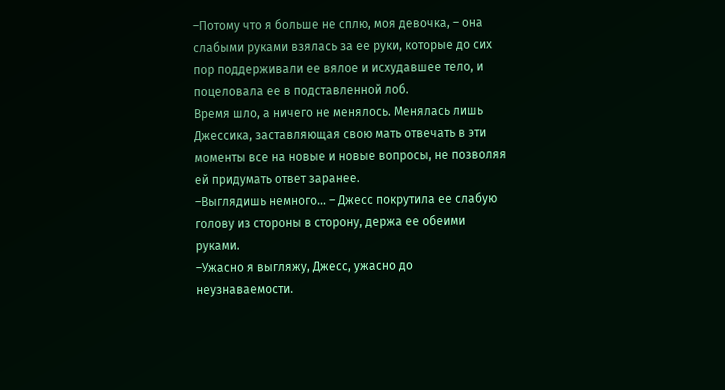–Потому что я больше не сплю, моя девочка, – она слабыми руками взялась за ее руки, которые до сих пор поддерживали ее вялое и исхудавшее тело, и поцеловала ее в подставленной лоб.
Время шло, а ничего не менялось. Менялась лишь Джессика, заставляющая свою мать отвечать в эти моменты все на новые и новые вопросы, не позволяя ей придумать ответ заранее.
–Выглядишь немного… – Джесс покрутила ее слабую голову из стороны в сторону, держа ее обеими руками.
–Ужасно я выгляжу, Джесс, ужасно до неузнаваемости.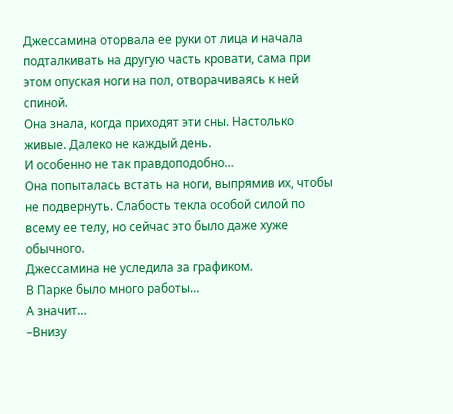Джессамина оторвала ее руки от лица и начала подталкивать на другую часть кровати, сама при этом опуская ноги на пол, отворачиваясь к ней спиной.
Она знала, когда приходят эти сны. Настолько живые. Далеко не каждый день.
И особенно не так правдоподобно…
Она попыталась встать на ноги, выпрямив их, чтобы не подвернуть. Слабость текла особой силой по всему ее телу, но сейчас это было даже хуже обычного.
Джессамина не уследила за графиком.
В Парке было много работы…
А значит…
–Внизу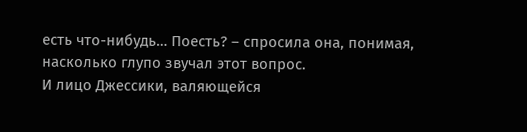есть что-нибудь… Поесть? – спросила она, понимая, насколько глупо звучал этот вопрос.
И лицо Джессики, валяющейся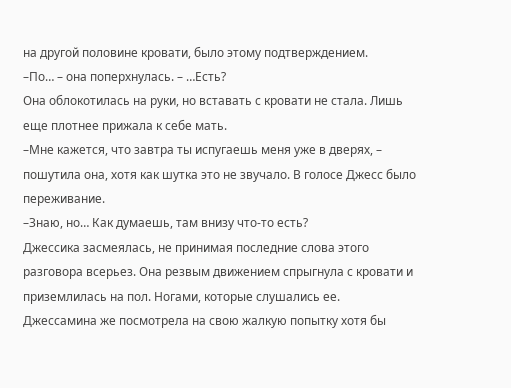на другой половине кровати, было этому подтверждением.
–По… – она поперхнулась. – …Есть?
Она облокотилась на руки, но вставать с кровати не стала. Лишь еще плотнее прижала к себе мать.
–Мне кажется, что завтра ты испугаешь меня уже в дверях, – пошутила она, хотя как шутка это не звучало. В голосе Джесс было переживание.
–Знаю, но… Как думаешь, там внизу что-то есть?
Джессика засмеялась, не принимая последние слова этого разговора всерьез. Она резвым движением спрыгнула с кровати и приземлилась на пол. Ногами, которые слушались ее.
Джессамина же посмотрела на свою жалкую попытку хотя бы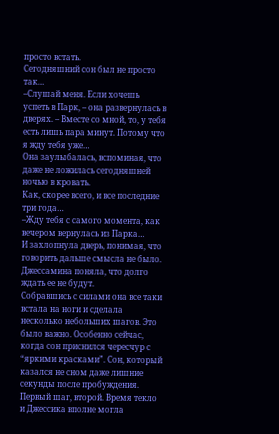просто встать.
Сегодняшний сон был не просто так…
–Слушай меня. Если хочешь успеть в Парк, – она развернулась в дверях. – Вместе со мной, то, у тебя есть лишь пара минут. Потому что я жду тебя уже…
Она заулыбалась, вспоминая, что даже не ложилась сегодняшней ночью в кровать.
Как, скорее всего, и все последние три года…
–Жду тебя с самого момента, как вечером вернулась из Парка…
И захлопнула дверь, понимая, что говорить дальше смысла не было. Джессамина поняла, что долго ждать ее не будут.
Собравшись с силами она все таки встала на ноги и сделала несколько небольших шагов. Это было важно. Особенно сейчас, когда сон приснился чересчур с “яркими красками”. Сон, который казался не сном даже лишние секунды после пробуждения.
Первый шаг, второй. Время текло и Джессика вполне могла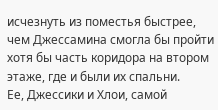исчезнуть из поместья быстрее, чем Джессамина смогла бы пройти хотя бы часть коридора на втором этаже, где и были их спальни.
Ее, Джессики и Хлои, самой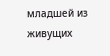младшей из живущих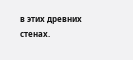в этих древних стенах.